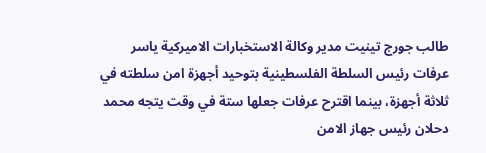طالب جورج تينيت مدير وكالة الاستخبارات الاميركية ياسر عرفات رئيس السلطة الفلسطينية بتوحيد أجهزة امن سلطته في ثلاثة أجهزة، بينما اقترح عرفات جعلها ستة في وقت يتجه محمد دحلان رئيس جهاز الامن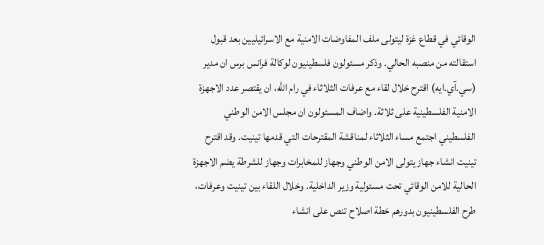الوقائي في قطاع غزة ليتولى ملف المفاوضات الامنية مع الاسرائيليين بعد قبول استقالته من منصبه الحالي. وذكر مسئولون فلسطينيون لوكالة فرانس برس ان مدير (سي.آي.ايه) اقترح خلال لقاء مع عرفات الثلاثاء في رام الله، ان يقتصر عدد الاجهزة الامنية الفلسطينية على ثلاثة. واضاف المسئولون ان مجلس الامن الوطني الفلسطيني اجتمع مساء الثلاثاء لمناقشة المقترحات التي قدمها تينيت. وقد اقترح تينيت انشاء جهاز يتولى الامن الوطني وجهاز للمخابرات وجهاز للشرطة يضم الاجهزة الحالية للامن الوقائي تحت مسئولية وزير الداخلية. وخلال اللقاء بين تينيت وعرفات، طرح الفلسطينيون بدورهم خطة اصلاح تنص على انشاء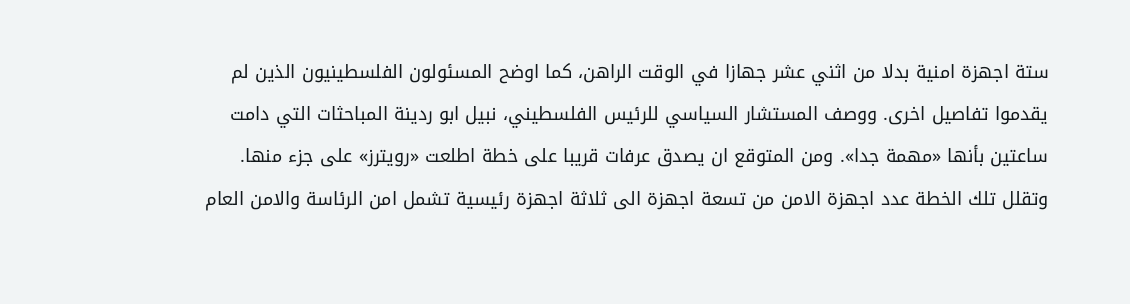ستة اجهزة امنية بدلا من اثني عشر جهازا في الوقت الراهن، كما اوضح المسئولون الفلسطينيون الذين لم يقدموا تفاصيل اخرى. ووصف المستشار السياسي للرئيس الفلسطيني، نبيل ابو ردينة المباحثات التي دامت ساعتين بأنها «مهمة جدا». ومن المتوقع ان يصدق عرفات قريبا على خطة اطلعت «رويترز» على جزء منها. وتقلل تلك الخطة عدد اجهزة الامن من تسعة اجهزة الى ثلاثة اجهزة رئيسية تشمل امن الرئاسة والامن العام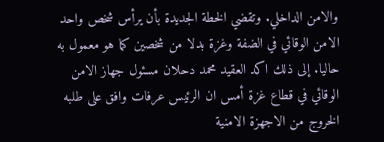والامن الداخلي. وتقضي الخطة الجديدة بأن يرأس شخص واحد الامن الوقائي في الضفة وغزة بدلا من شخصين كما هو معمول به حاليا. إلى ذلك اكد العقيد محمد دحلان مسئول جهاز الامن الوقائي في قطاع غزة أمس ان الرئيس عرفات وافق على طلبه الخروج من الاجهزة الامنية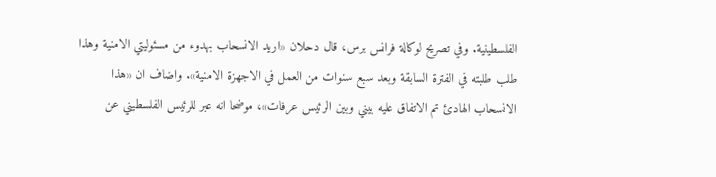الفلسطينية. وفي تصريح لوكالة فرانس برس، قال دحلان «اريد الانسحاب بهدوء من مسئوليتي الامنية وهذا طلب طلبته في الفترة السابقة وبعد سبع سنوات من العمل في الاجهزة الامنية». واضاف ان «هذا الانسحاب الهادئ تم الاتفاق عليه بيني وبين الرئيس عرفات»، موضحا انه عبر للرئيس الفلسطيني عن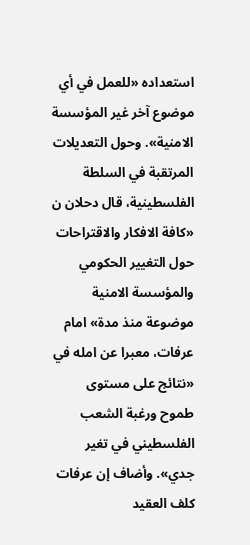استعداده «للعمل في أي موضوع آخر غير المؤسسة الامنية». وحول التعديلات المرتقبة في السلطة الفلسطينية، قال دحلان ن «كافة الافكار والاقتراحات حول التغيير الحكومي والمؤسسة الامنية موضوعة منذ مدة» امام عرفات، معبرا عن امله في «نتائج على مستوى طموح ورغبة الشعب الفلسطيني في تغير جدي». وأضاف إن عرفات كلف العقيد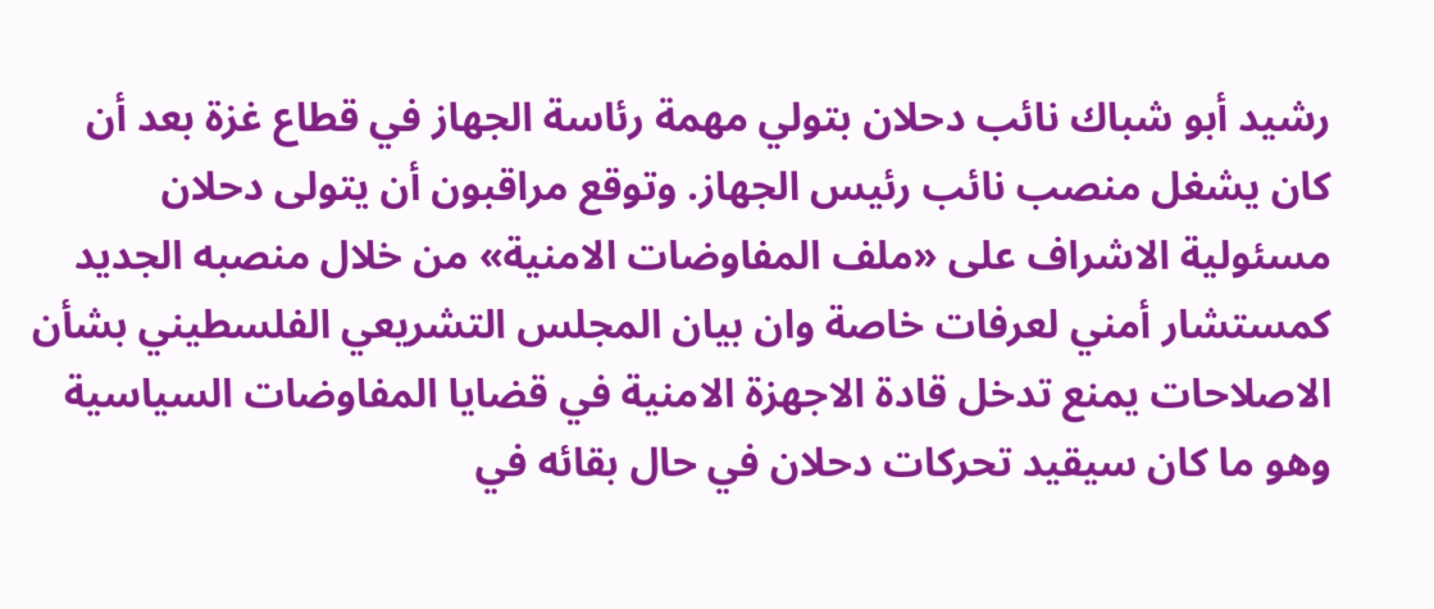رشيد أبو شباك نائب دحلان بتولي مهمة رئاسة الجهاز في قطاع غزة بعد أن كان يشغل منصب نائب رئيس الجهاز. وتوقع مراقبون أن يتولى دحلان مسئولية الاشراف على «ملف المفاوضات الامنية» من خلال منصبه الجديد كمستشار أمني لعرفات خاصة وان بيان المجلس التشريعي الفلسطيني بشأن الاصلاحات يمنع تدخل قادة الاجهزة الامنية في قضايا المفاوضات السياسية وهو ما كان سيقيد تحركات دحلان في حال بقائه في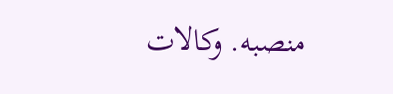منصبه. وكالات